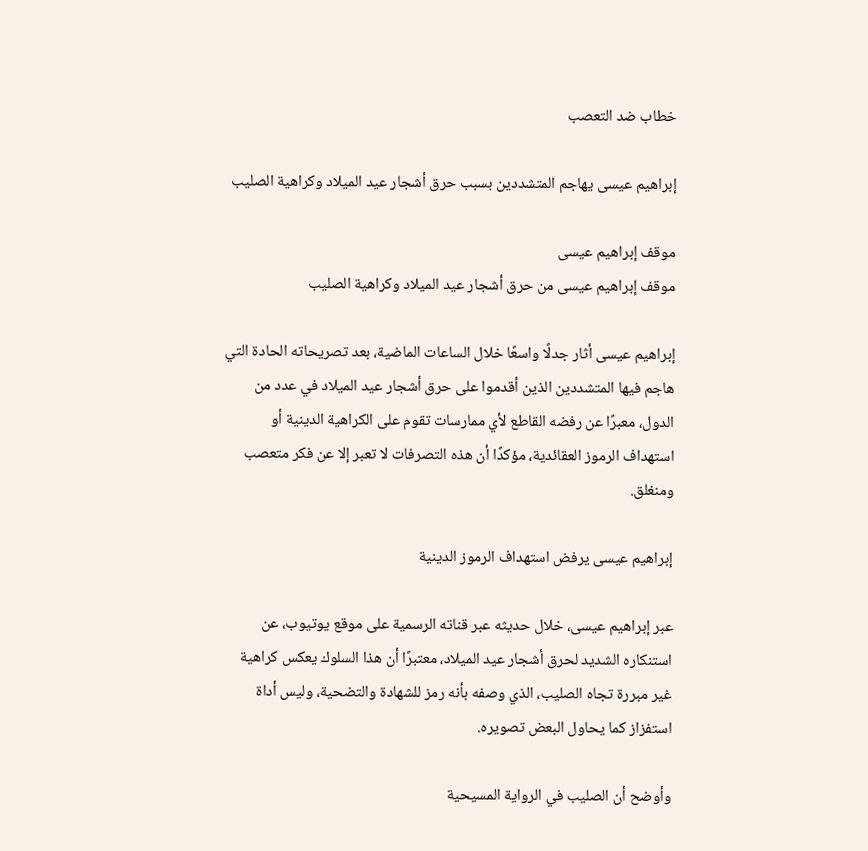خطاب ضد التعصب

إبراهيم عيسى يهاجم المتشددين بسبب حرق أشجار عيد الميلاد وكراهية الصليب

موقف إبراهيم عيسى
موقف إبراهيم عيسى من حرق أشجار عيد الميلاد وكراهية الصليب

إبراهيم عيسى أثار جدلًا واسعًا خلال الساعات الماضية، بعد تصريحاته الحادة التي هاجم فيها المتشددين الذين أقدموا على حرق أشجار عيد الميلاد في عدد من الدول، معبرًا عن رفضه القاطع لأي ممارسات تقوم على الكراهية الدينية أو استهداف الرموز العقائدية، مؤكدًا أن هذه التصرفات لا تعبر إلا عن فكر متعصب ومنغلق.

إبراهيم عيسى يرفض استهداف الرموز الدينية

عبر إبراهيم عيسى، خلال حديثه عبر قناته الرسمية على موقع يوتيوب، عن استنكاره الشديد لحرق أشجار عيد الميلاد، معتبرًا أن هذا السلوك يعكس كراهية غير مبررة تجاه الصليب، الذي وصفه بأنه رمز للشهادة والتضحية، وليس أداة استفزاز كما يحاول البعض تصويره.

وأوضح أن الصليب في الرواية المسيحية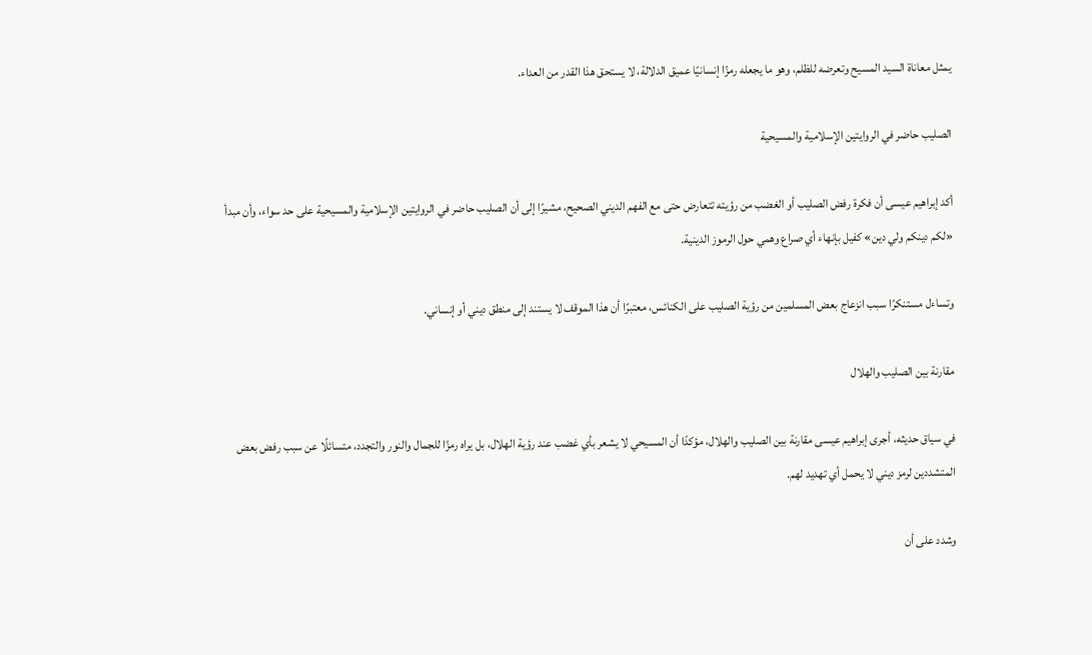يمثل معاناة السيد المسيح وتعرضه للظلم، وهو ما يجعله رمزًا إنسانيًا عميق الدلالة، لا يستحق هذا القدر من العداء.

الصليب حاضر في الروايتين الإسلامية والمسيحية

أكد إبراهيم عيسى أن فكرة رفض الصليب أو الغضب من رؤيته تتعارض حتى مع الفهم الديني الصحيح، مشيرًا إلى أن الصليب حاضر في الروايتين الإسلامية والمسيحية على حد سواء، وأن مبدأ «لكم دينكم ولي دين» كفيل بإنهاء أي صراع وهمي حول الرموز الدينية.

وتساءل مستنكرًا سبب انزعاج بعض المسلمين من رؤية الصليب على الكنائس، معتبرًا أن هذا الموقف لا يستند إلى منطق ديني أو إنساني.

مقارنة بين الصليب والهلال

في سياق حديثه، أجرى إبراهيم عيسى مقارنة بين الصليب والهلال، مؤكدًا أن المسيحي لا يشعر بأي غضب عند رؤية الهلال، بل يراه رمزًا للجمال والنور والتجدد، متسائلًا عن سبب رفض بعض المتشددين لرمز ديني لا يحمل أي تهديد لهم.

وشدد على أن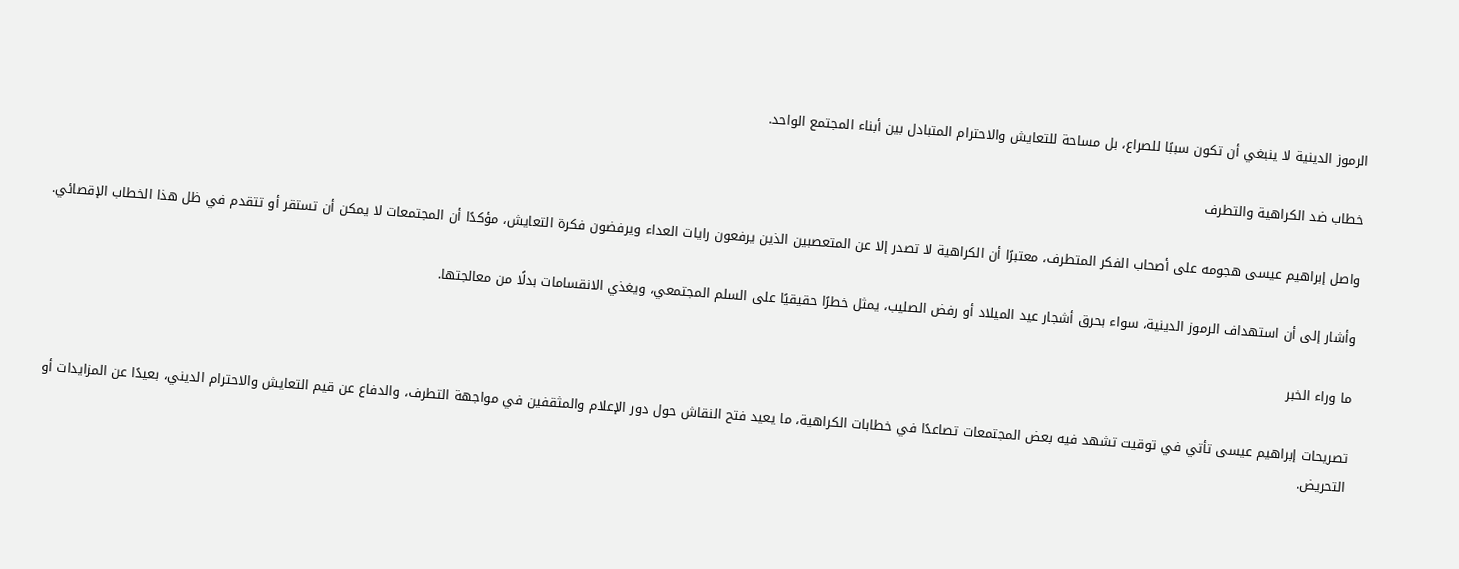الرموز الدينية لا ينبغي أن تكون سببًا للصراع، بل مساحة للتعايش والاحترام المتبادل بين أبناء المجتمع الواحد.

خطاب ضد الكراهية والتطرف

واصل إبراهيم عيسى هجومه على أصحاب الفكر المتطرف، معتبرًا أن الكراهية لا تصدر إلا عن المتعصبين الذين يرفعون رايات العداء ويرفضون فكرة التعايش، مؤكدًا أن المجتمعات لا يمكن أن تستقر أو تتقدم في ظل هذا الخطاب الإقصائي.

وأشار إلى أن استهداف الرموز الدينية، سواء بحرق أشجار عيد الميلاد أو رفض الصليب، يمثل خطرًا حقيقيًا على السلم المجتمعي، ويغذي الانقسامات بدلًا من معالجتها.

ما وراء الخبر

تصريحات إبراهيم عيسى تأتي في توقيت تشهد فيه بعض المجتمعات تصاعدًا في خطابات الكراهية، ما يعيد فتح النقاش حول دور الإعلام والمثقفين في مواجهة التطرف، والدفاع عن قيم التعايش والاحترام الديني، بعيدًا عن المزايدات أو التحريض.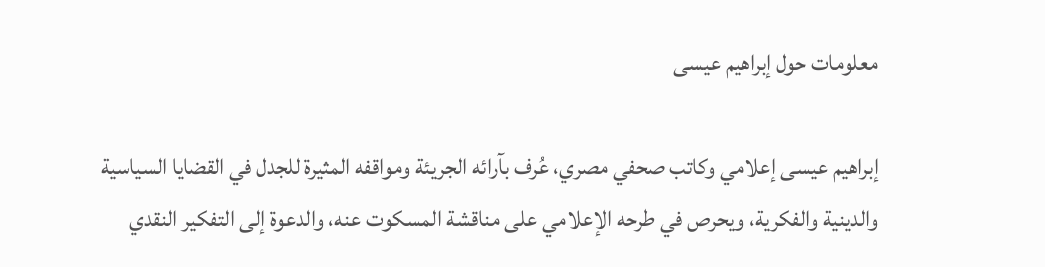معلومات حول إبراهيم عيسى

إبراهيم عيسى إعلامي وكاتب صحفي مصري، عُرف بآرائه الجريئة ومواقفه المثيرة للجدل في القضايا السياسية والدينية والفكرية، ويحرص في طرحه الإعلامي على مناقشة المسكوت عنه، والدعوة إلى التفكير النقدي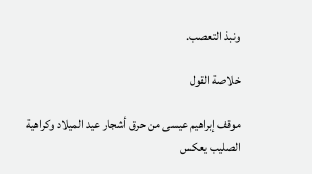ونبذ التعصب.

خلاصة القول

موقف إبراهيم عيسى من حرق أشجار عيد الميلاد وكراهية الصليب يعكس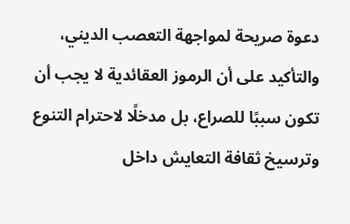دعوة صريحة لمواجهة التعصب الديني، والتأكيد على أن الرموز العقائدية لا يجب أن تكون سببًا للصراع، بل مدخلًا لاحترام التنوع وترسيخ ثقافة التعايش داخل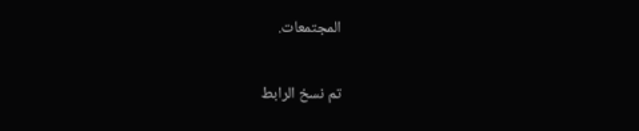المجتمعات.


تم نسخ الرابط